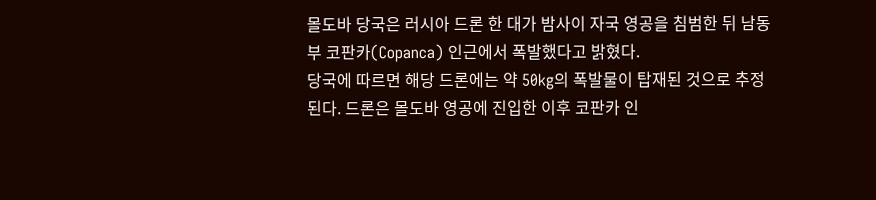몰도바 당국은 러시아 드론 한 대가 밤사이 자국 영공을 침범한 뒤 남동부 코판카(Copanca) 인근에서 폭발했다고 밝혔다.
당국에 따르면 해당 드론에는 약 50kg의 폭발물이 탑재된 것으로 추정된다. 드론은 몰도바 영공에 진입한 이후 코판카 인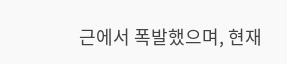근에서 폭발했으며, 현재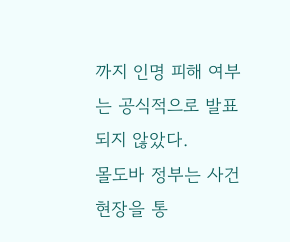까지 인명 피해 여부는 공식적으로 발표되지 않았다.
몰도바 정부는 사건 현장을 통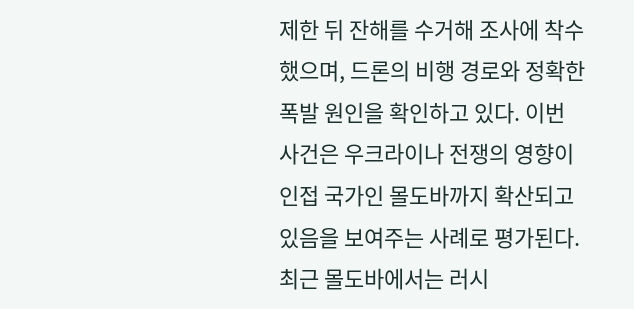제한 뒤 잔해를 수거해 조사에 착수했으며, 드론의 비행 경로와 정확한 폭발 원인을 확인하고 있다. 이번 사건은 우크라이나 전쟁의 영향이 인접 국가인 몰도바까지 확산되고 있음을 보여주는 사례로 평가된다.
최근 몰도바에서는 러시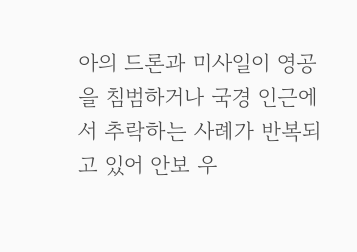아의 드론과 미사일이 영공을 침범하거나 국경 인근에서 추락하는 사례가 반복되고 있어 안보 우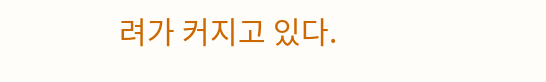려가 커지고 있다.